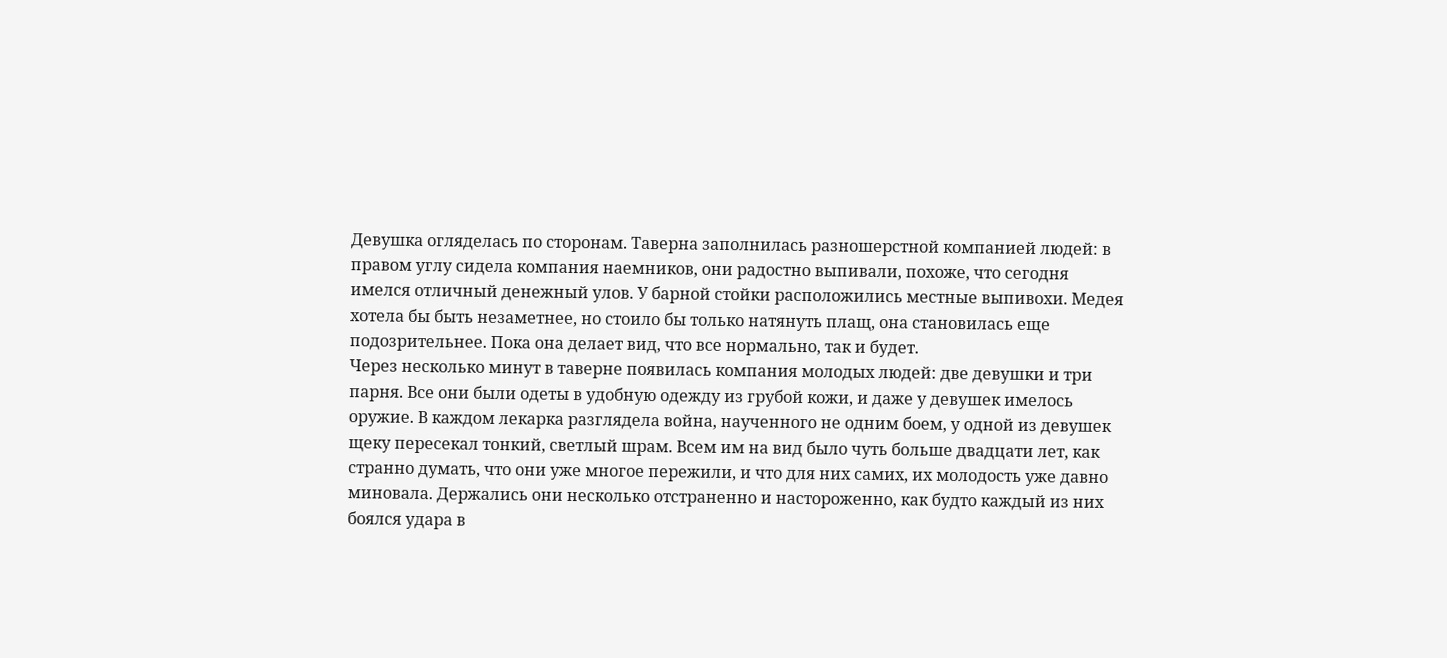Девушка огляделась по сторонам. Таверна заполнилась разношерстной компанией людей: в правом углу сидела компания наемников, они радостно выпивали, похоже, что сегодня имелся отличный денежный улов. У барной стойки расположились местные выпивохи. Медея хотела бы быть незаметнее, но стоило бы только натянуть плащ, она становилась еще подозрительнее. Пока она делает вид, что все нормально, так и будет.
Через несколько минут в таверне появилась компания молодых людей: две девушки и три парня. Все они были одеты в удобную одежду из грубой кожи, и даже у девушек имелось оружие. В каждом лекарка разглядела война, наученного не одним боем, у одной из девушек щеку пересекал тонкий, светлый шрам. Всем им на вид было чуть больше двадцати лет, как странно думать, что они уже многое пережили, и что для них самих, их молодость уже давно миновала. Держались они несколько отстраненно и настороженно, как будто каждый из них боялся удара в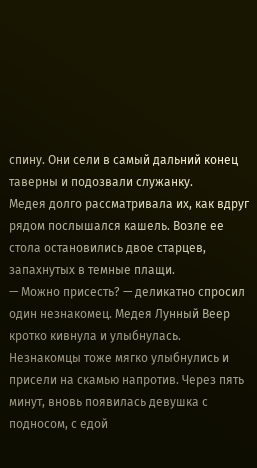спину. Они сели в самый дальний конец таверны и подозвали служанку.
Медея долго рассматривала их, как вдруг рядом послышался кашель. Возле ее стола остановились двое старцев, запахнутых в темные плащи.
— Можно присесть? — деликатно спросил один незнакомец. Медея Лунный Веер кротко кивнула и улыбнулась.
Незнакомцы тоже мягко улыбнулись и присели на скамью напротив. Через пять минут, вновь появилась девушка с подносом, с едой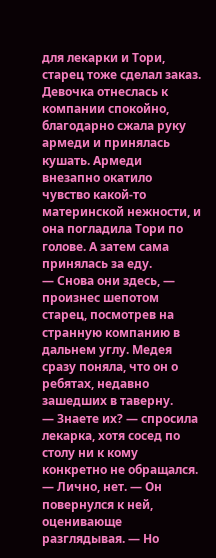для лекарки и Тори, старец тоже сделал заказ. Девочка отнеслась к компании спокойно, благодарно сжала руку армеди и принялась кушать. Армеди внезапно окатило чувство какой-то материнской нежности, и она погладила Тори по голове. А затем сама принялась за еду.
— Снова они здесь, — произнес шепотом старец, посмотрев на странную компанию в дальнем углу. Медея сразу поняла, что он о ребятах, недавно зашедших в таверну.
— Знаете их? — спросила лекарка, хотя сосед по столу ни к кому конкретно не обращался.
— Лично, нет. — Он повернулся к ней, оценивающе разглядывая. — Но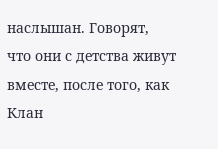наслышан. Говорят, что они с детства живут вместе, после того, как Клан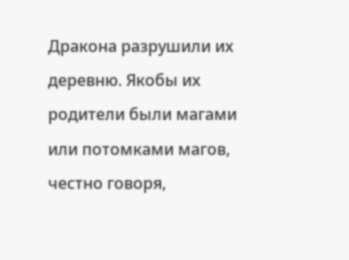Дракона разрушили их деревню. Якобы их родители были магами или потомками магов, честно говоря,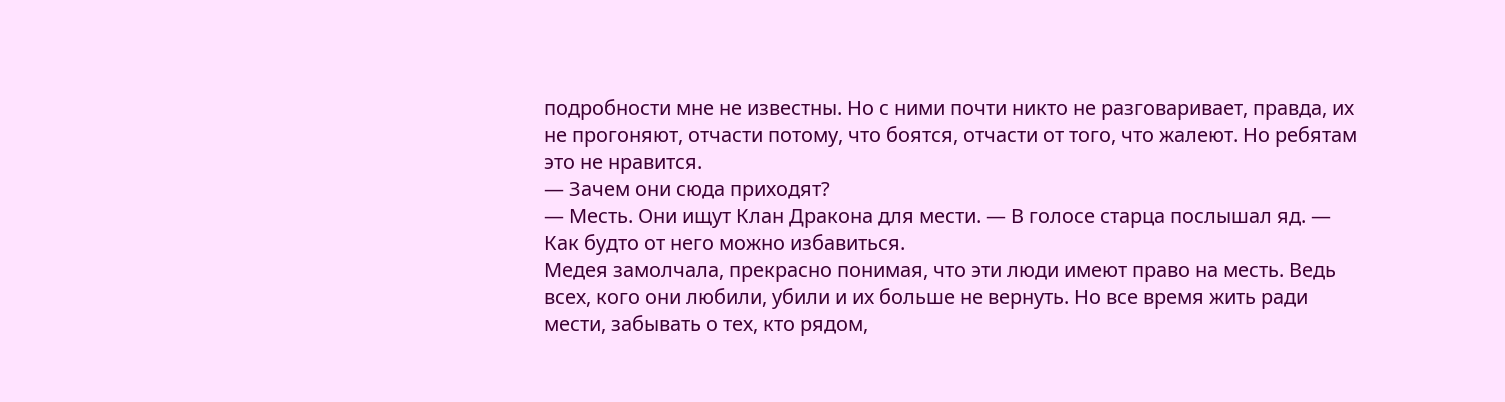подробности мне не известны. Но с ними почти никто не разговаривает, правда, их не прогоняют, отчасти потому, что боятся, отчасти от того, что жалеют. Но ребятам это не нравится.
— Зачем они сюда приходят?
— Месть. Они ищут Клан Дракона для мести. — В голосе старца послышал яд. — Как будто от него можно избавиться.
Медея замолчала, прекрасно понимая, что эти люди имеют право на месть. Ведь всех, кого они любили, убили и их больше не вернуть. Но все время жить ради мести, забывать о тех, кто рядом,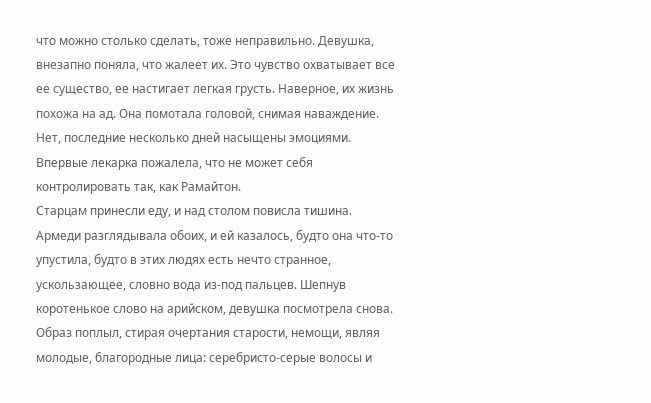что можно столько сделать, тоже неправильно. Девушка, внезапно поняла, что жалеет их. Это чувство охватывает все ее существо, ее настигает легкая грусть. Наверное, их жизнь похожа на ад. Она помотала головой, снимая наваждение. Нет, последние несколько дней насыщены эмоциями. Впервые лекарка пожалела, что не может себя контролировать так, как Рамайтон.
Старцам принесли еду, и над столом повисла тишина. Армеди разглядывала обоих, и ей казалось, будто она что-то упустила, будто в этих людях есть нечто странное, ускользающее, словно вода из-под пальцев. Шепнув коротенькое слово на арийском, девушка посмотрела снова. Образ поплыл, стирая очертания старости, немощи, являя молодые, благородные лица: серебристо-серые волосы и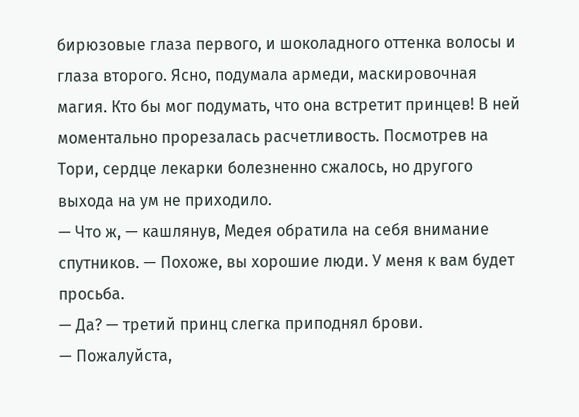бирюзовые глаза первого, и шоколадного оттенка волосы и глаза второго. Ясно, подумала армеди, маскировочная магия. Кто бы мог подумать, что она встретит принцев! В ней моментально прорезалась расчетливость. Посмотрев на Тори, сердце лекарки болезненно сжалось, но другого выхода на ум не приходило.
— Что ж, — кашлянув, Медея обратила на себя внимание спутников. — Похоже, вы хорошие люди. У меня к вам будет просьба.
— Да? — третий принц слегка приподнял брови.
— Пожалуйста,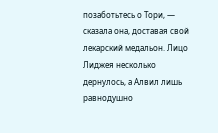позаботьтесь о Тори, — сказала она, доставая свой лекарский медальон. Лицо Лиджея несколько дернулось, а Алвил лишь равнодушно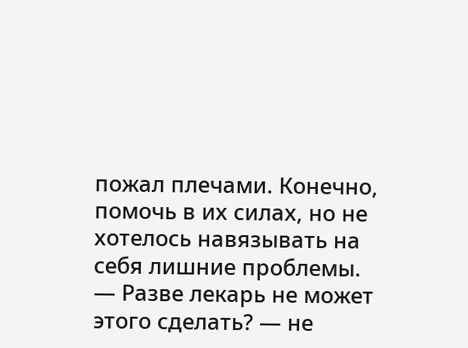пожал плечами. Конечно, помочь в их силах, но не хотелось навязывать на себя лишние проблемы.
— Разве лекарь не может этого сделать? — не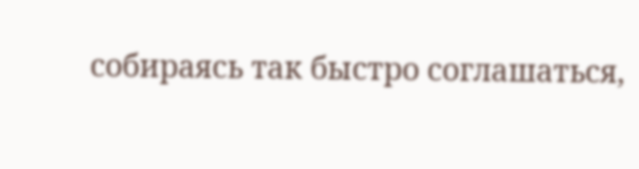собираясь так быстро соглашаться,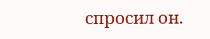спросил он.